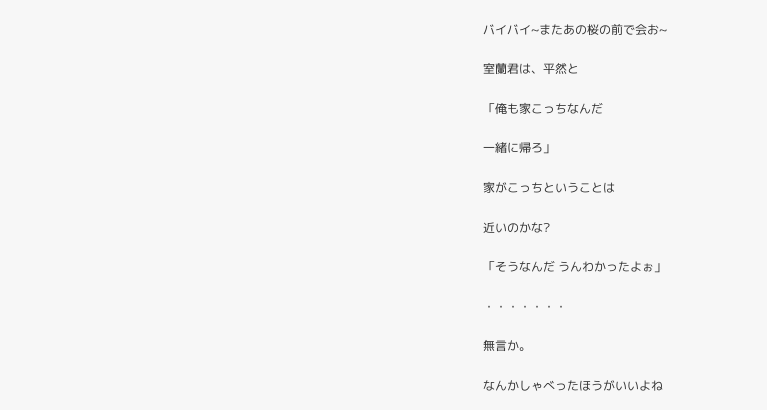バイバイ~またあの桜の前で会お~

室蘭君は、平然と

「俺も家こっちなんだ

一緒に帰ろ」

家がこっちということは

近いのかな?

「そうなんだ うんわかったよぉ」

・・・・・・・

無言か。

なんかしゃべったほうがいいよね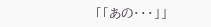「「あの・・・」」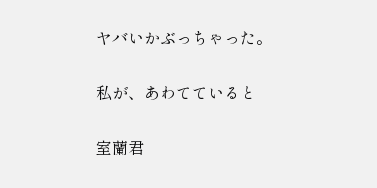ヤバいかぶっちゃった。

私が、あわてていると

室蘭君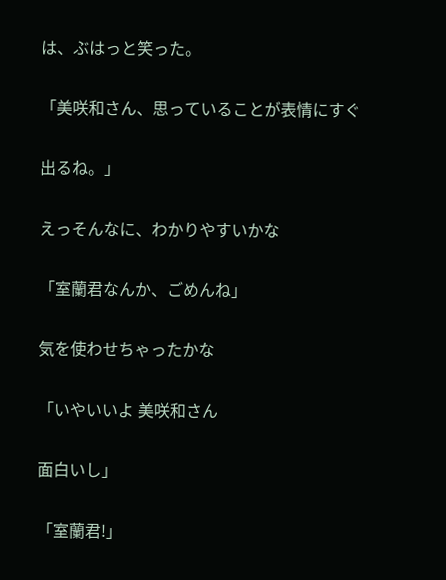は、ぶはっと笑った。

「美咲和さん、思っていることが表情にすぐ

出るね。」

えっそんなに、わかりやすいかな

「室蘭君なんか、ごめんね」

気を使わせちゃったかな

「いやいいよ 美咲和さん

面白いし」

「室蘭君!」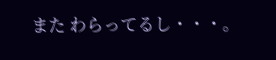また わらってるし・・・。